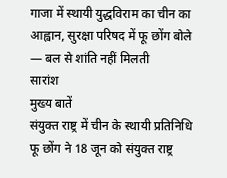गाजा में स्थायी युद्धविराम का चीन का आह्वान, सुरक्षा परिषद में फू छोंग बोले — बल से शांति नहीं मिलती
सारांश
मुख्य बातें
संयुक्त राष्ट्र में चीन के स्थायी प्रतिनिधि फू छोंग ने 18 जून को संयुक्त राष्ट्र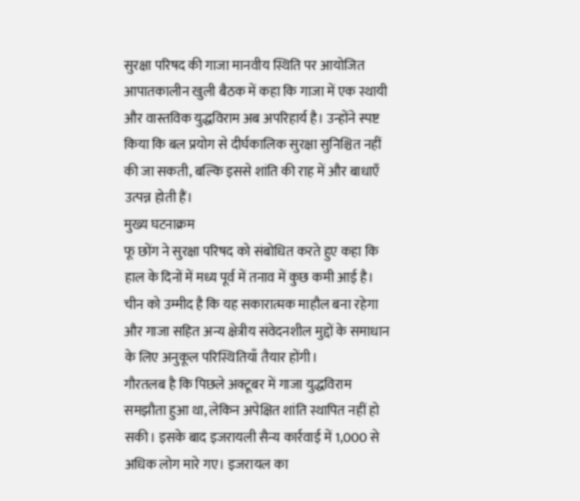सुरक्षा परिषद की गाजा मानवीय स्थिति पर आयोजित आपातकालीन खुली बैठक में कहा कि गाजा में एक स्थायी और वास्तविक युद्धविराम अब अपरिहार्य है। उन्होंने स्पष्ट किया कि बल प्रयोग से दीर्घकालिक सुरक्षा सुनिश्चित नहीं की जा सकती, बल्कि इससे शांति की राह में और बाधाएँ उत्पन्न होती हैं।
मुख्य घटनाक्रम
फू छोंग ने सुरक्षा परिषद को संबोधित करते हुए कहा कि हाल के दिनों में मध्य पूर्व में तनाव में कुछ कमी आई है। चीन को उम्मीद है कि यह सकारात्मक माहौल बना रहेगा और गाजा सहित अन्य क्षेत्रीय संवेदनशील मुद्दों के समाधान के लिए अनुकूल परिस्थितियाँ तैयार होंगी।
गौरतलब है कि पिछले अक्टूबर में गाजा युद्धविराम समझौता हुआ था, लेकिन अपेक्षित शांति स्थापित नहीं हो सकी। इसके बाद इजरायली सैन्य कार्रवाई में 1,000 से अधिक लोग मारे गए। इजरायल का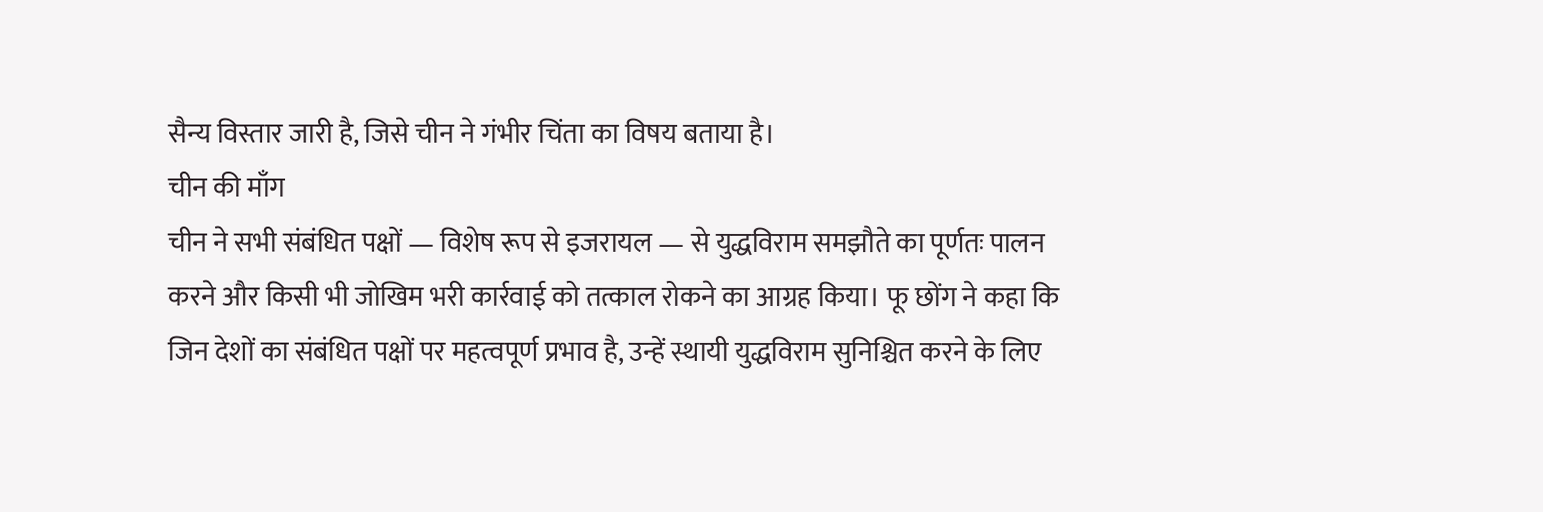सैन्य विस्तार जारी है, जिसे चीन ने गंभीर चिंता का विषय बताया है।
चीन की माँग
चीन ने सभी संबंधित पक्षों — विशेष रूप से इजरायल — से युद्धविराम समझौते का पूर्णतः पालन करने और किसी भी जोखिम भरी कार्रवाई को तत्काल रोकने का आग्रह किया। फू छोंग ने कहा कि जिन देशों का संबंधित पक्षों पर महत्वपूर्ण प्रभाव है, उन्हें स्थायी युद्धविराम सुनिश्चित करने के लिए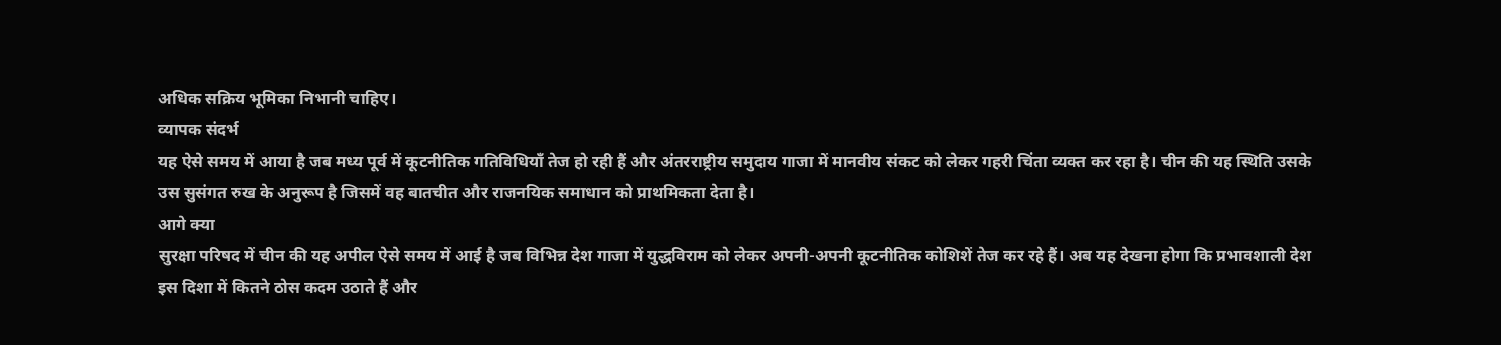अधिक सक्रिय भूमिका निभानी चाहिए।
व्यापक संदर्भ
यह ऐसे समय में आया है जब मध्य पूर्व में कूटनीतिक गतिविधियाँ तेज हो रही हैं और अंतरराष्ट्रीय समुदाय गाजा में मानवीय संकट को लेकर गहरी चिंता व्यक्त कर रहा है। चीन की यह स्थिति उसके उस सुसंगत रुख के अनुरूप है जिसमें वह बातचीत और राजनयिक समाधान को प्राथमिकता देता है।
आगे क्या
सुरक्षा परिषद में चीन की यह अपील ऐसे समय में आई है जब विभिन्न देश गाजा में युद्धविराम को लेकर अपनी-अपनी कूटनीतिक कोशिशें तेज कर रहे हैं। अब यह देखना होगा कि प्रभावशाली देश इस दिशा में कितने ठोस कदम उठाते हैं और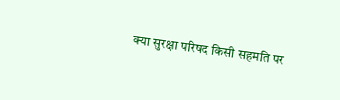क्या सुरक्षा परिषद किसी सहमति पर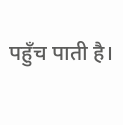पहुँच पाती है।